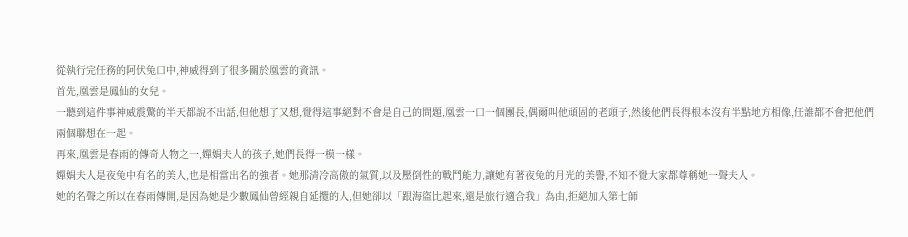從執行完任務的阿伏兔口中,神威得到了很多關於凰雲的資訊。
首先,凰雲是鳳仙的女兒。
一聽到這件事神威震驚的半天都說不出話,但他想了又想,覺得這事絕對不會是自己的問題,凰雲一口一個團長,偶爾叫他頑固的老頭子,然後他們長得根本沒有半點地方相像,任誰都不會把他們兩個聯想在一起。
再來,凰雲是春雨的傳奇人物之一,嬋娟夫人的孩子,她們長得一模一樣。
嬋娟夫人是夜兔中有名的美人,也是相當出名的強者。她那清冷高傲的氣質,以及壓倒性的戰鬥能力,讓她有著夜兔的月光的美譽,不知不覺大家都尊稱她一聲夫人。
她的名聲之所以在春雨傳開,是因為她是少數鳳仙曾經親自延攬的人,但她卻以「跟海盜比起來,還是旅行適合我」為由,拒絕加入第七師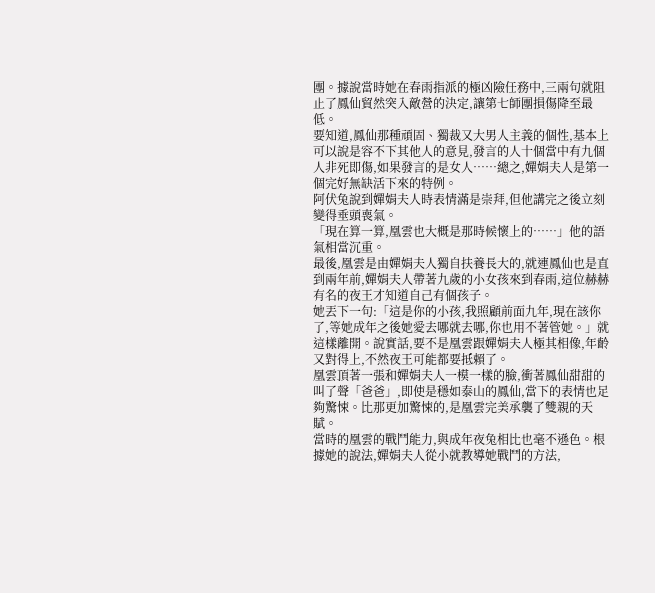團。據說當時她在春雨指派的極凶險任務中,三兩句就阻止了鳳仙貿然突入敵營的決定,讓第七師團損傷降至最低。
要知道,鳳仙那種頑固、獨裁又大男人主義的個性,基本上可以說是容不下其他人的意見,發言的人十個當中有九個人非死即傷,如果發言的是女人……總之,嬋娟夫人是第一個完好無缺活下來的特例。
阿伏兔說到嬋娟夫人時表情滿是崇拜,但他講完之後立刻變得垂頭喪氣。
「現在算一算,凰雲也大概是那時候懷上的……」他的語氣相當沉重。
最後,凰雲是由嬋娟夫人獨自扶養長大的,就連鳳仙也是直到兩年前,嬋娟夫人帶著九歲的小女孩來到春雨,這位赫赫有名的夜王才知道自己有個孩子。
她丟下一句:「這是你的小孩,我照顧前面九年,現在該你了,等她成年之後她愛去哪就去哪,你也用不著管她。」就這樣離開。說實話,要不是凰雲跟嬋娟夫人極其相像,年齡又對得上,不然夜王可能都要抵賴了。
凰雲頂著一張和嬋娟夫人一模一樣的臉,衝著鳳仙甜甜的叫了聲「爸爸」,即使是穩如泰山的鳳仙,當下的表情也足夠驚悚。比那更加驚悚的,是凰雲完美承襲了雙親的天賦。
當時的凰雲的戰鬥能力,與成年夜兔相比也毫不遜色。根據她的說法,嬋娟夫人從小就教導她戰鬥的方法,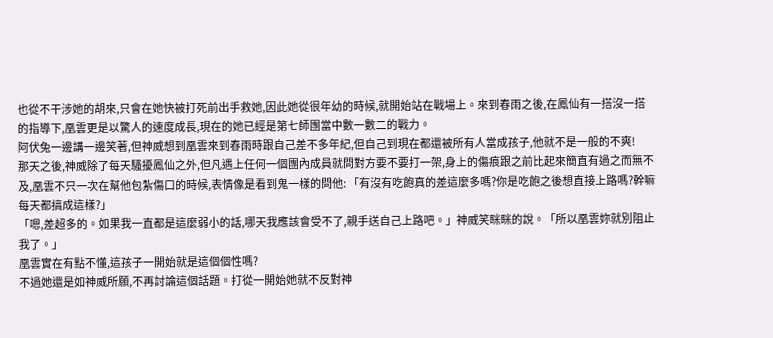也從不干涉她的胡來,只會在她快被打死前出手救她,因此她從很年幼的時候,就開始站在戰場上。來到春雨之後,在鳳仙有一搭沒一搭的指導下,凰雲更是以驚人的速度成長,現在的她已經是第七師團當中數一數二的戰力。
阿伏兔一邊講一邊笑著,但神威想到凰雲來到春雨時跟自己差不多年紀,但自己到現在都還被所有人當成孩子,他就不是一般的不爽!
那天之後,神威除了每天騷擾鳳仙之外,但凡遇上任何一個團內成員就問對方要不要打一架,身上的傷痕跟之前比起來簡直有過之而無不及,凰雲不只一次在幫他包紮傷口的時候,表情像是看到鬼一樣的問他: 「有沒有吃飽真的差這麼多嗎?你是吃飽之後想直接上路嗎?幹嘛每天都搞成這樣?」
「嗯,差超多的。如果我一直都是這麼弱小的話,哪天我應該會受不了,親手送自己上路吧。」神威笑眯眯的說。「所以凰雲妳就別阻止我了。」
凰雲實在有點不懂,這孩子一開始就是這個個性嗎?
不過她還是如神威所願,不再討論這個話題。打從一開始她就不反對神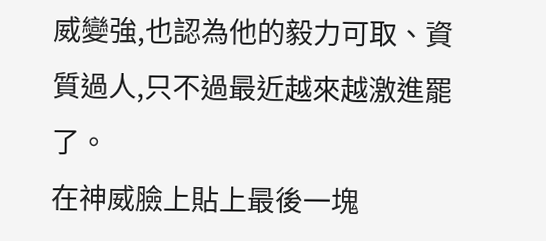威變強,也認為他的毅力可取、資質過人,只不過最近越來越激進罷了。
在神威臉上貼上最後一塊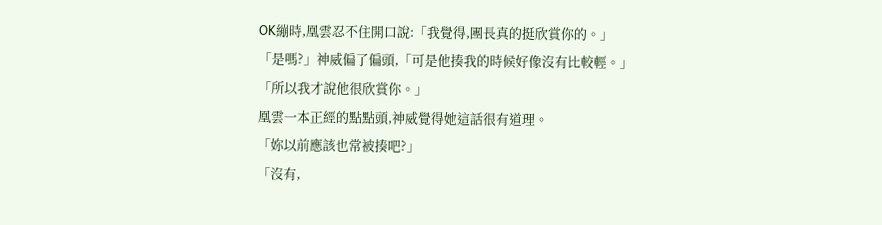OK繃時,凰雲忍不住開口說:「我覺得,團長真的挺欣賞你的。」
「是嗎?」神威偏了偏頭,「可是他揍我的時候好像沒有比較輕。」
「所以我才說他很欣賞你。」
凰雲一本正經的點點頭,神威覺得她這話很有道理。
「妳以前應該也常被揍吧?」
「沒有,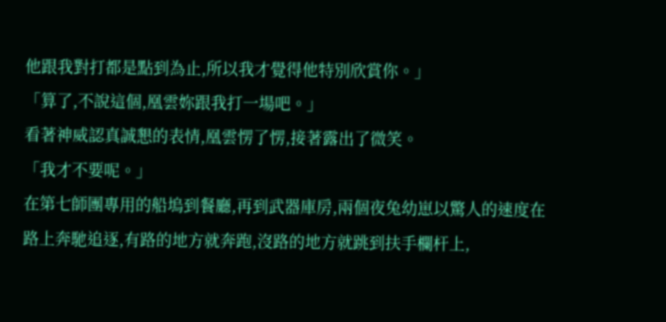他跟我對打都是點到為止,所以我才覺得他特別欣賞你。」
「算了,不說這個,凰雲妳跟我打一場吧。」
看著神威認真誠懇的表情,凰雲愣了愣,接著露出了微笑。
「我才不要呢。」
在第七師團專用的船塢到餐廳,再到武器庫房,兩個夜兔幼崽以驚人的速度在路上奔馳追逐,有路的地方就奔跑,沒路的地方就跳到扶手欄杆上,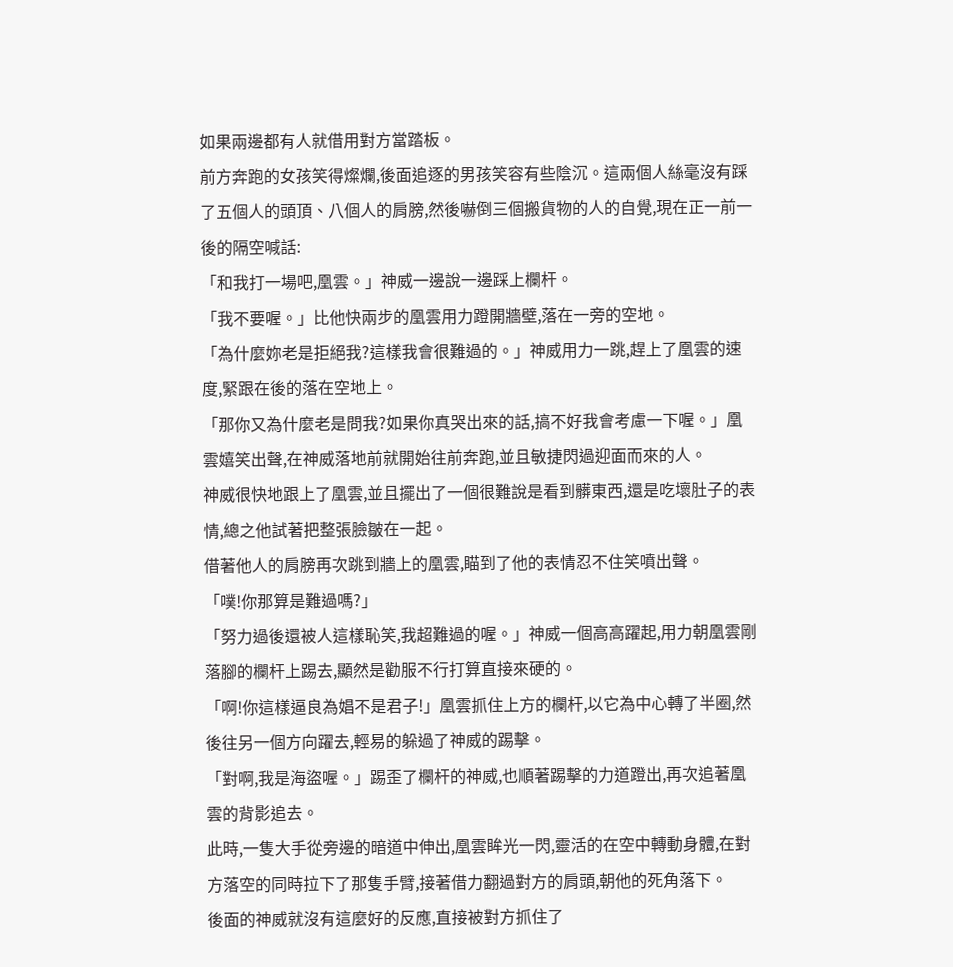如果兩邊都有人就借用對方當踏板。
前方奔跑的女孩笑得燦爛,後面追逐的男孩笑容有些陰沉。這兩個人絲毫沒有踩了五個人的頭頂、八個人的肩膀,然後嚇倒三個搬貨物的人的自覺,現在正一前一後的隔空喊話:
「和我打一場吧,凰雲。」神威一邊說一邊踩上欄杆。
「我不要喔。」比他快兩步的凰雲用力蹬開牆壁,落在一旁的空地。
「為什麼妳老是拒絕我?這樣我會很難過的。」神威用力一跳,趕上了凰雲的速度,緊跟在後的落在空地上。
「那你又為什麼老是問我?如果你真哭出來的話,搞不好我會考慮一下喔。」凰雲嬉笑出聲,在神威落地前就開始往前奔跑,並且敏捷閃過迎面而來的人。
神威很快地跟上了凰雲,並且擺出了一個很難說是看到髒東西,還是吃壞肚子的表情,總之他試著把整張臉皺在一起。
借著他人的肩膀再次跳到牆上的凰雲,瞄到了他的表情忍不住笑噴出聲。
「噗!你那算是難過嗎?」
「努力過後還被人這樣恥笑,我超難過的喔。」神威一個高高躍起,用力朝凰雲剛落腳的欄杆上踢去,顯然是勸服不行打算直接來硬的。
「啊!你這樣逼良為娼不是君子!」凰雲抓住上方的欄杆,以它為中心轉了半圈,然後往另一個方向躍去,輕易的躲過了神威的踢擊。
「對啊,我是海盜喔。」踢歪了欄杆的神威,也順著踢擊的力道蹬出,再次追著凰雲的背影追去。
此時,一隻大手從旁邊的暗道中伸出,凰雲眸光一閃,靈活的在空中轉動身體,在對方落空的同時拉下了那隻手臂,接著借力翻過對方的肩頭,朝他的死角落下。
後面的神威就沒有這麼好的反應,直接被對方抓住了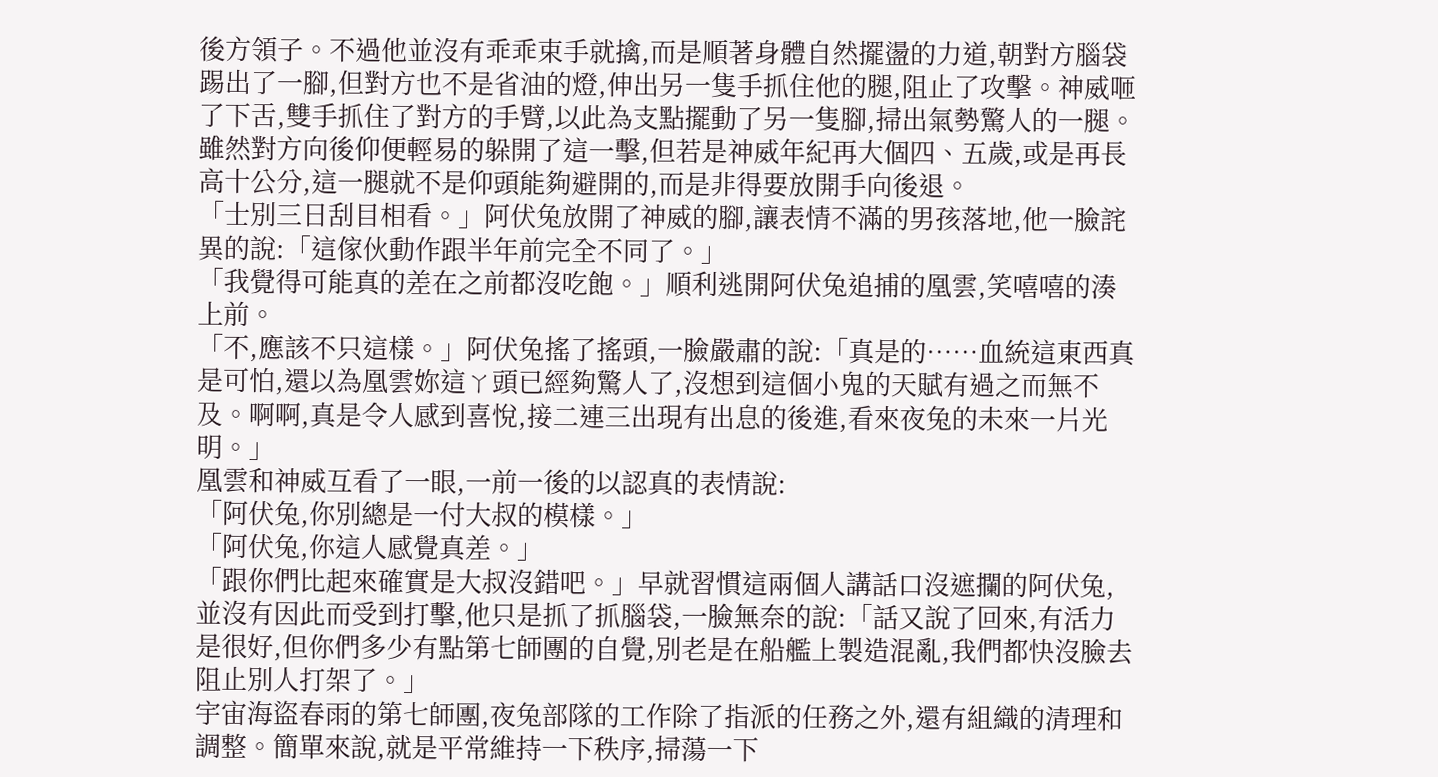後方領子。不過他並沒有乖乖束手就擒,而是順著身體自然擺盪的力道,朝對方腦袋踢出了一腳,但對方也不是省油的燈,伸出另一隻手抓住他的腿,阻止了攻擊。神威咂了下舌,雙手抓住了對方的手臂,以此為支點擺動了另一隻腳,掃出氣勢驚人的一腿。
雖然對方向後仰便輕易的躲開了這一擊,但若是神威年紀再大個四、五歲,或是再長高十公分,這一腿就不是仰頭能夠避開的,而是非得要放開手向後退。
「士別三日刮目相看。」阿伏兔放開了神威的腳,讓表情不滿的男孩落地,他一臉詫異的說:「這傢伙動作跟半年前完全不同了。」
「我覺得可能真的差在之前都沒吃飽。」順利逃開阿伏兔追捕的凰雲,笑嘻嘻的湊上前。
「不,應該不只這樣。」阿伏兔搖了搖頭,一臉嚴肅的說:「真是的……血統這東西真是可怕,還以為凰雲妳這ㄚ頭已經夠驚人了,沒想到這個小鬼的天賦有過之而無不及。啊啊,真是令人感到喜悅,接二連三出現有出息的後進,看來夜兔的未來一片光明。」
凰雲和神威互看了一眼,一前一後的以認真的表情說:
「阿伏兔,你別總是一付大叔的模樣。」
「阿伏兔,你這人感覺真差。」
「跟你們比起來確實是大叔沒錯吧。」早就習慣這兩個人講話口沒遮攔的阿伏兔,並沒有因此而受到打擊,他只是抓了抓腦袋,一臉無奈的說:「話又說了回來,有活力是很好,但你們多少有點第七師團的自覺,別老是在船艦上製造混亂,我們都快沒臉去阻止別人打架了。」
宇宙海盜春雨的第七師團,夜兔部隊的工作除了指派的任務之外,還有組織的清理和調整。簡單來說,就是平常維持一下秩序,掃蕩一下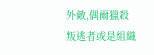外敵,偶爾獵殺叛逃者或是組織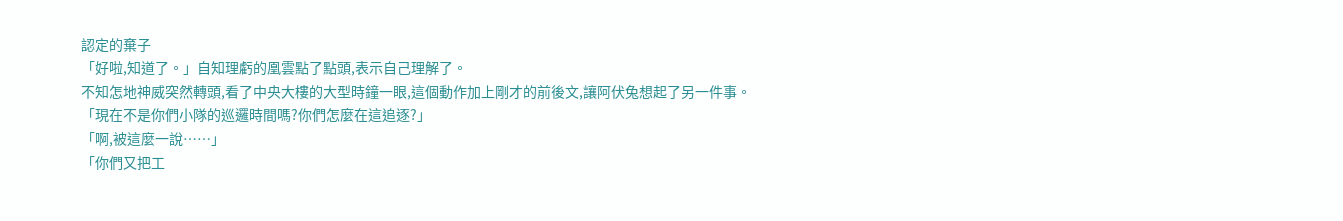認定的棄子
「好啦,知道了。」自知理虧的凰雲點了點頭,表示自己理解了。
不知怎地神威突然轉頭,看了中央大樓的大型時鐘一眼,這個動作加上剛才的前後文,讓阿伏兔想起了另一件事。
「現在不是你們小隊的巡邏時間嗎?你們怎麼在這追逐?」
「啊,被這麼一說……」
「你們又把工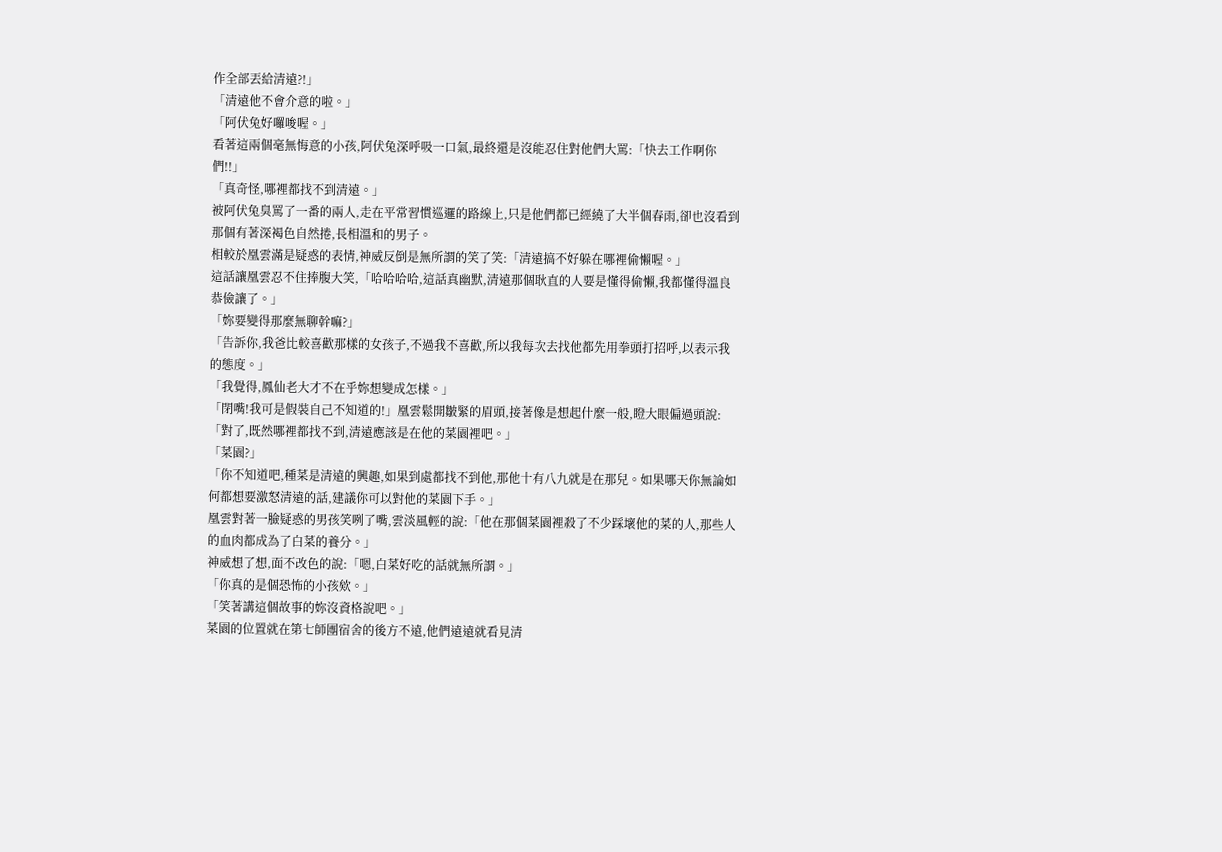作全部丟給清遠?!」
「清遠他不會介意的啦。」
「阿伏兔好囉唆喔。」
看著這兩個毫無悔意的小孩,阿伏兔深呼吸一口氣,最終還是沒能忍住對他們大罵:「快去工作啊你們!!」
「真奇怪,哪裡都找不到清遠。」
被阿伏兔臭罵了一番的兩人,走在平常習慣巡邏的路線上,只是他們都已經繞了大半個春雨,卻也沒看到那個有著深褐色自然捲,長相溫和的男子。
相較於凰雲滿是疑惑的表情,神威反倒是無所謂的笑了笑:「清遠搞不好躲在哪裡偷懶喔。」
這話讓凰雲忍不住捧腹大笑,「哈哈哈哈,這話真幽默,清遠那個耿直的人要是懂得偷懶,我都懂得溫良恭儉讓了。」
「妳要變得那麼無聊幹嘛?」
「告訴你,我爸比較喜歡那樣的女孩子,不過我不喜歡,所以我每次去找他都先用拳頭打招呼,以表示我的態度。」
「我覺得,鳳仙老大才不在乎妳想變成怎樣。」
「閉嘴!我可是假裝自己不知道的!」凰雲鬆開皺緊的眉頭,接著像是想起什麼一般,瞪大眼偏過頭說:「對了,既然哪裡都找不到,清遠應該是在他的菜園裡吧。」
「菜園?」
「你不知道吧,種菜是清遠的興趣,如果到處都找不到他,那他十有八九就是在那兒。如果哪天你無論如何都想要激怒清遠的話,建議你可以對他的菜園下手。」
凰雲對著一臉疑惑的男孩笑咧了嘴,雲淡風輕的說:「他在那個菜園裡殺了不少踩壞他的菜的人,那些人的血肉都成為了白菜的養分。」
神威想了想,面不改色的說:「嗯,白菜好吃的話就無所謂。」
「你真的是個恐怖的小孩欸。」
「笑著講這個故事的妳沒資格說吧。」
菜園的位置就在第七師團宿舍的後方不遠,他們遠遠就看見清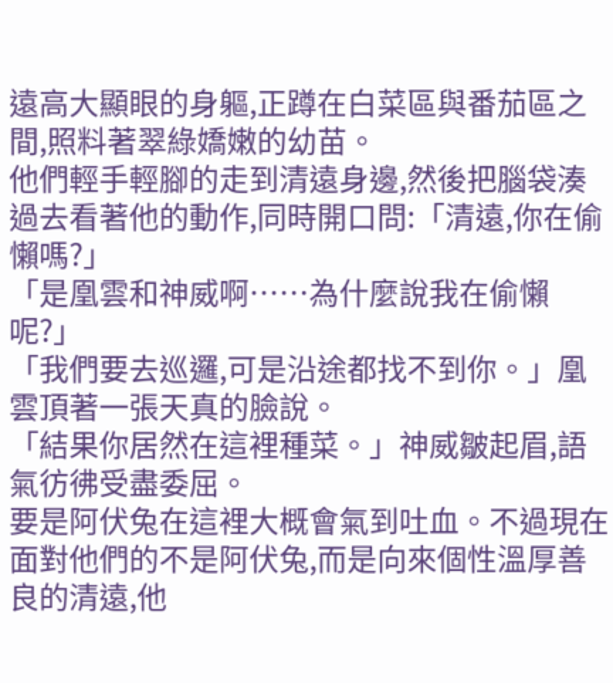遠高大顯眼的身軀,正蹲在白菜區與番茄區之間,照料著翠綠嬌嫩的幼苗。
他們輕手輕腳的走到清遠身邊,然後把腦袋湊過去看著他的動作,同時開口問:「清遠,你在偷懶嗎?」
「是凰雲和神威啊……為什麼說我在偷懶呢?」
「我們要去巡邏,可是沿途都找不到你。」凰雲頂著一張天真的臉說。
「結果你居然在這裡種菜。」神威皺起眉,語氣彷彿受盡委屈。
要是阿伏兔在這裡大概會氣到吐血。不過現在面對他們的不是阿伏兔,而是向來個性溫厚善良的清遠,他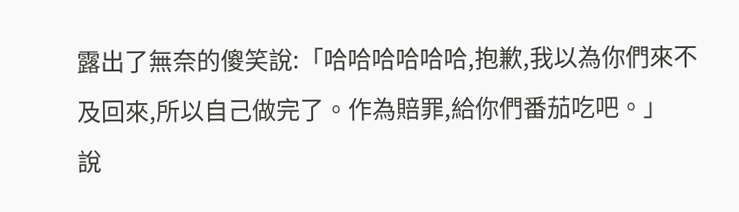露出了無奈的傻笑說:「哈哈哈哈哈哈,抱歉,我以為你們來不及回來,所以自己做完了。作為賠罪,給你們番茄吃吧。」
說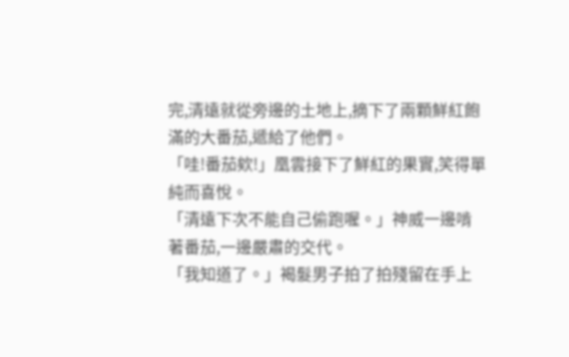完,清遠就從旁邊的土地上,摘下了兩顆鮮紅飽滿的大番茄,遞給了他們。
「哇!番茄欸!」凰雲接下了鮮紅的果實,笑得單純而喜悅。
「清遠下次不能自己偷跑喔。」神威一邊啃著番茄,一邊嚴肅的交代。
「我知道了。」褐髮男子拍了拍殘留在手上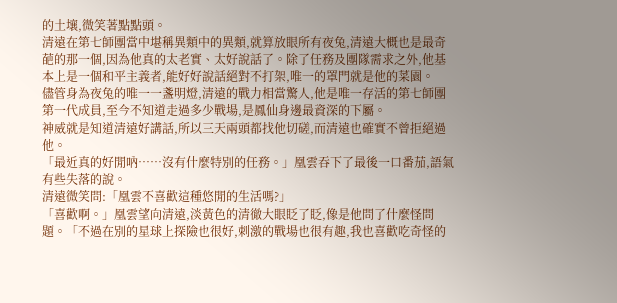的土壤,微笑著點點頭。
清遠在第七師團當中堪稱異類中的異類,就算放眼所有夜兔,清遠大概也是最奇葩的那一個,因為他真的太老實、太好說話了。除了任務及團隊需求之外,他基本上是一個和平主義者,能好好說話絕對不打架,唯一的罩門就是他的菜園。
儘管身為夜兔的唯一一盞明燈,清遠的戰力相當驚人,他是唯一存活的第七師團第一代成員,至今不知道走過多少戰場,是鳳仙身邊最資深的下屬。
神威就是知道清遠好講話,所以三天兩頭都找他切磋,而清遠也確實不曾拒絕過他。
「最近真的好閒吶……沒有什麼特別的任務。」凰雲吞下了最後一口番茄,語氣有些失落的說。
清遠微笑問:「凰雲不喜歡這種悠閒的生活嗎?」
「喜歡啊。」凰雲望向清遠,淡黃色的清徹大眼眨了眨,像是他問了什麼怪問題。「不過在別的星球上探險也很好,刺激的戰場也很有趣,我也喜歡吃奇怪的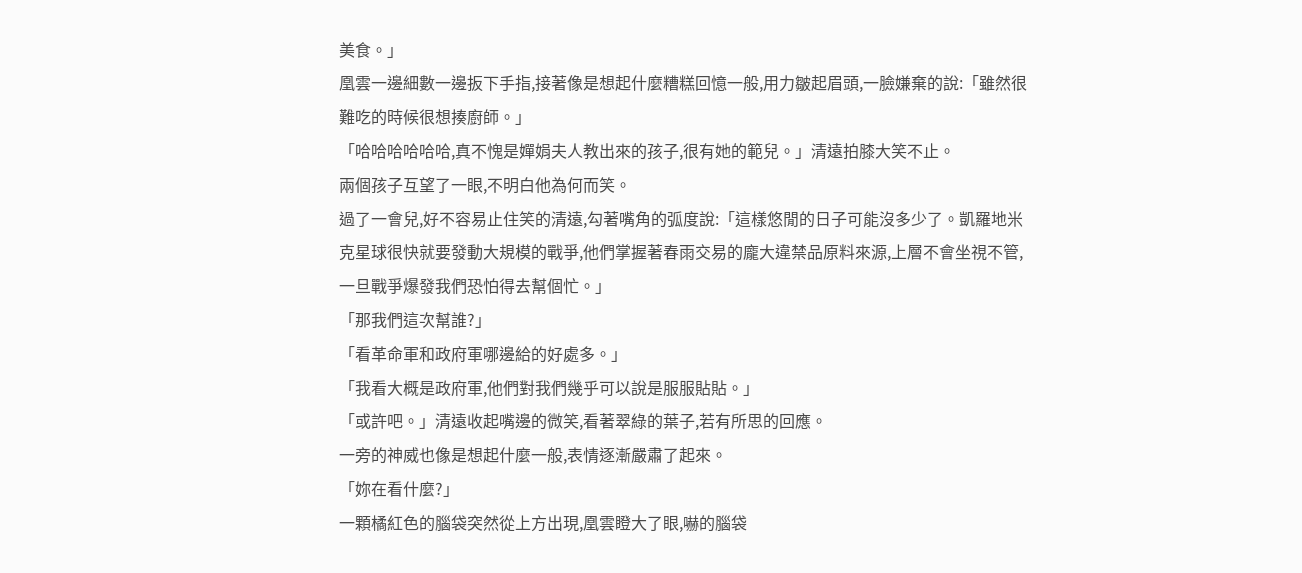美食。」
凰雲一邊細數一邊扳下手指,接著像是想起什麼糟糕回憶一般,用力皺起眉頭,一臉嫌棄的說:「雖然很難吃的時候很想揍廚師。」
「哈哈哈哈哈哈,真不愧是嬋娟夫人教出來的孩子,很有她的範兒。」清遠拍膝大笑不止。
兩個孩子互望了一眼,不明白他為何而笑。
過了一會兒,好不容易止住笑的清遠,勾著嘴角的弧度說:「這樣悠閒的日子可能沒多少了。凱羅地米克星球很快就要發動大規模的戰爭,他們掌握著春雨交易的龐大違禁品原料來源,上層不會坐視不管,一旦戰爭爆發我們恐怕得去幫個忙。」
「那我們這次幫誰?」
「看革命軍和政府軍哪邊給的好處多。」
「我看大概是政府軍,他們對我們幾乎可以說是服服貼貼。」
「或許吧。」清遠收起嘴邊的微笑,看著翠綠的葉子,若有所思的回應。
一旁的神威也像是想起什麼一般,表情逐漸嚴肅了起來。
「妳在看什麼?」
一顆橘紅色的腦袋突然從上方出現,凰雲瞪大了眼,嚇的腦袋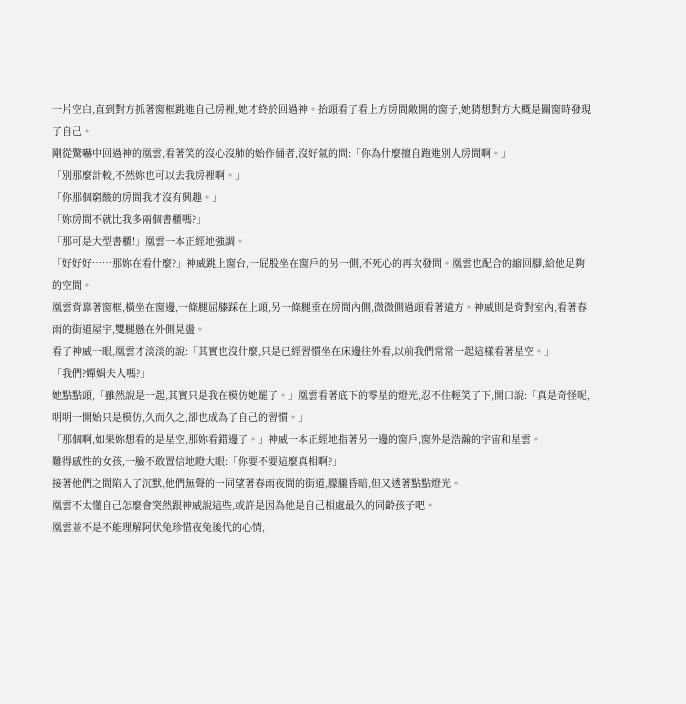一片空白,直到對方抓著窗框跳進自己房裡,她才終於回過神。抬頭看了看上方房間敞開的窗子,她猜想對方大概是關窗時發現了自己。
剛從驚嚇中回過神的凰雲,看著笑的沒心沒肺的始作俑者,沒好氣的問:「你為什麼擅自跑進別人房間啊。」
「別那麼計較,不然妳也可以去我房裡啊。」
「你那個窮酸的房間我才沒有興趣。」
「妳房間不就比我多兩個書櫃嗎?」
「那可是大型書櫃!」凰雲一本正經地強調。
「好好好……那妳在看什麼?」神威跳上窗台,一屁股坐在窗戶的另一側,不死心的再次發問。凰雲也配合的縮回腳,給他足夠的空間。
凰雲背靠著窗框,橫坐在窗邊,一條腿屈膝踩在上頭,另一條腿垂在房間內側,微微側過頭看著遠方。神威則是背對室內,看著春雨的街道屋宇,雙腿懸在外側晃盪。
看了神威一眼,凰雲才淡淡的說:「其實也沒什麼,只是已經習慣坐在床邊往外看,以前我們常常一起這樣看著星空。」
「我們?嬋娟夫人嗎?」
她點點頭,「雖然說是一起,其實只是我在模仿她罷了。」凰雲看著底下的零星的燈光,忍不住輕笑了下,開口說:「真是奇怪呢,明明一開始只是模仿,久而久之,卻也成為了自己的習慣。」
「那個啊,如果妳想看的是星空,那妳看錯邊了。」神威一本正經地指著另一邊的窗戶,窗外是浩瀚的宇宙和星雲。
難得感性的女孩,一臉不敢置信地瞪大眼:「你要不要這麼真相啊?」
接著他們之間陷入了沉默,他們無聲的一同望著春雨夜間的街道,朦朧昏暗,但又透著點點燈光。
凰雲不太懂自己怎麼會突然跟神威說這些,或許是因為他是自己相處最久的同齡孩子吧。
凰雲並不是不能理解阿伏兔珍惜夜兔後代的心情,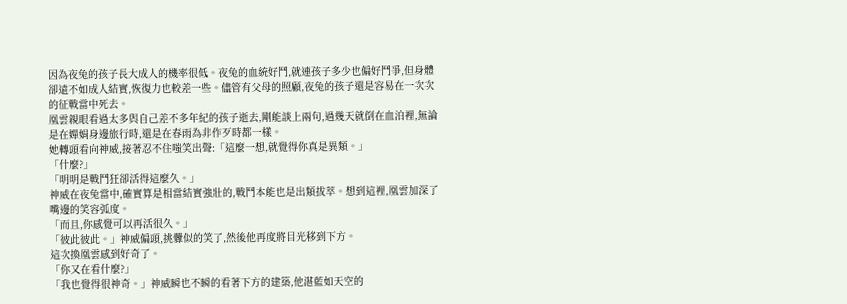因為夜兔的孩子長大成人的機率很低。夜兔的血統好鬥,就連孩子多少也偏好鬥爭,但身體卻遠不如成人結實,恢復力也較差一些。儘管有父母的照顧,夜兔的孩子還是容易在一次次的征戰當中死去。
凰雲親眼看過太多與自己差不多年紀的孩子逝去,剛能談上兩句,過幾天就倒在血泊裡,無論是在嬋娟身邊旅行時,還是在春雨為非作歹時都一樣。
她轉頭看向神威,接著忍不住嗤笑出聲:「這麼一想,就覺得你真是異類。」
「什麼?」
「明明是戰鬥狂卻活得這麼久。」
神威在夜兔當中,確實算是相當結實強壯的,戰鬥本能也是出類拔萃。想到這裡,凰雲加深了嘴邊的笑容弧度。
「而且,你感覺可以再活很久。」
「彼此彼此。」神威偏頭,挑釁似的笑了,然後他再度將目光移到下方。
這次換凰雲感到好奇了。
「你又在看什麼?」
「我也覺得很神奇。」神威瞬也不瞬的看著下方的建築,他湛藍如天空的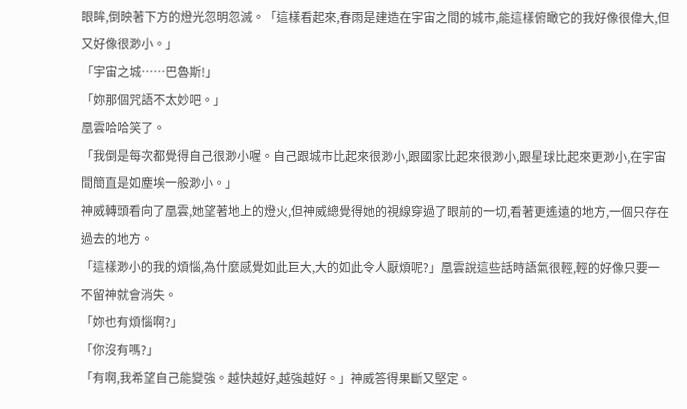眼眸,倒映著下方的燈光忽明忽滅。「這樣看起來,春雨是建造在宇宙之間的城市,能這樣俯瞰它的我好像很偉大,但又好像很渺小。」
「宇宙之城……巴魯斯!」
「妳那個咒語不太妙吧。」
凰雲哈哈笑了。
「我倒是每次都覺得自己很渺小喔。自己跟城市比起來很渺小,跟國家比起來很渺小,跟星球比起來更渺小,在宇宙間簡直是如塵埃一般渺小。」
神威轉頭看向了凰雲,她望著地上的燈火,但神威總覺得她的視線穿過了眼前的一切,看著更遙遠的地方,一個只存在過去的地方。
「這樣渺小的我的煩惱,為什麼感覺如此巨大,大的如此令人厭煩呢?」凰雲說這些話時語氣很輕,輕的好像只要一不留神就會消失。
「妳也有煩惱啊?」
「你沒有嗎?」
「有啊,我希望自己能變強。越快越好,越強越好。」神威答得果斷又堅定。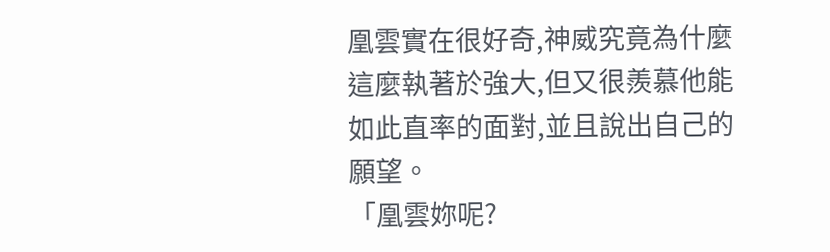凰雲實在很好奇,神威究竟為什麼這麼執著於強大,但又很羨慕他能如此直率的面對,並且說出自己的願望。
「凰雲妳呢?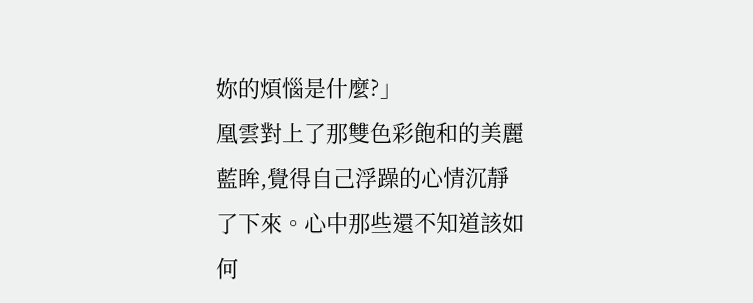妳的煩惱是什麼?」
凰雲對上了那雙色彩飽和的美麗藍眸,覺得自己浮躁的心情沉靜了下來。心中那些還不知道該如何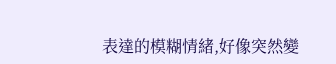表達的模糊情緒,好像突然變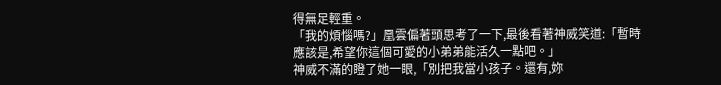得無足輕重。
「我的煩惱嗎?」凰雲偏著頭思考了一下,最後看著神威笑道:「暫時應該是,希望你這個可愛的小弟弟能活久一點吧。」
神威不滿的瞪了她一眼,「別把我當小孩子。還有,妳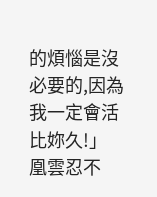的煩惱是沒必要的,因為我一定會活比妳久!」
凰雲忍不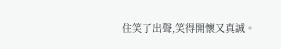住笑了出聲,笑得開懷又真誠。